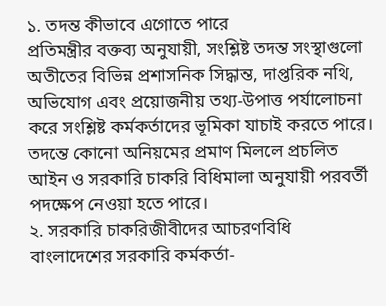১. তদন্ত কীভাবে এগোতে পারে
প্রতিমন্ত্রীর বক্তব্য অনুযায়ী, সংশ্লিষ্ট তদন্ত সংস্থাগুলো অতীতের বিভিন্ন প্রশাসনিক সিদ্ধান্ত, দাপ্তরিক নথি, অভিযোগ এবং প্রয়োজনীয় তথ্য-উপাত্ত পর্যালোচনা করে সংশ্লিষ্ট কর্মকর্তাদের ভূমিকা যাচাই করতে পারে। তদন্তে কোনো অনিয়মের প্রমাণ মিললে প্রচলিত আইন ও সরকারি চাকরি বিধিমালা অনুযায়ী পরবর্তী পদক্ষেপ নেওয়া হতে পারে।
২. সরকারি চাকরিজীবীদের আচরণবিধি
বাংলাদেশের সরকারি কর্মকর্তা-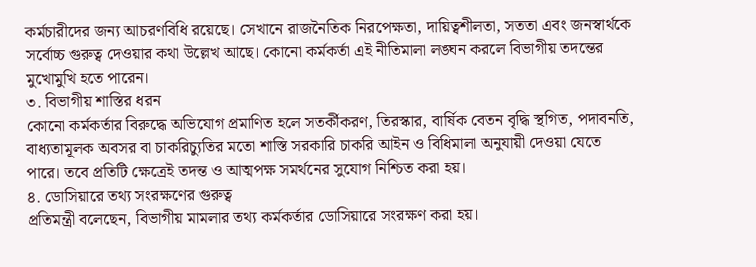কর্মচারীদের জন্য আচরণবিধি রয়েছে। সেখানে রাজনৈতিক নিরপেক্ষতা, দায়িত্বশীলতা, সততা এবং জনস্বার্থকে সর্বোচ্চ গুরুত্ব দেওয়ার কথা উল্লেখ আছে। কোনো কর্মকর্তা এই নীতিমালা লঙ্ঘন করলে বিভাগীয় তদন্তের মুখোমুখি হতে পারেন।
৩. বিভাগীয় শাস্তির ধরন
কোনো কর্মকর্তার বিরুদ্ধে অভিযোগ প্রমাণিত হলে সতর্কীকরণ, তিরস্কার, বার্ষিক বেতন বৃদ্ধি স্থগিত, পদাবনতি, বাধ্যতামূলক অবসর বা চাকরিচ্যুতির মতো শাস্তি সরকারি চাকরি আইন ও বিধিমালা অনুযায়ী দেওয়া যেতে পারে। তবে প্রতিটি ক্ষেত্রেই তদন্ত ও আত্মপক্ষ সমর্থনের সুযোগ নিশ্চিত করা হয়।
৪. ডোসিয়ারে তথ্য সংরক্ষণের গুরুত্ব
প্রতিমন্ত্রী বলেছেন, বিভাগীয় মামলার তথ্য কর্মকর্তার ডোসিয়ারে সংরক্ষণ করা হয়।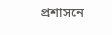প্রশাসনে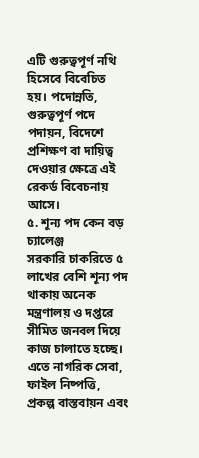এটি গুরুত্বপূর্ণ নথি হিসেবে বিবেচিত হয়। পদোন্নতি, গুরুত্বপূর্ণ পদে পদায়ন, বিদেশে প্রশিক্ষণ বা দায়িত্ব দেওয়ার ক্ষেত্রে এই রেকর্ড বিবেচনায় আসে।
৫. শূন্য পদ কেন বড় চ্যালেঞ্জ
সরকারি চাকরিতে ৫ লাখের বেশি শূন্য পদ থাকায় অনেক মন্ত্রণালয় ও দপ্তরে সীমিত জনবল দিয়ে কাজ চালাতে হচ্ছে। এতে নাগরিক সেবা, ফাইল নিষ্পত্তি, প্রকল্প বাস্তবায়ন এবং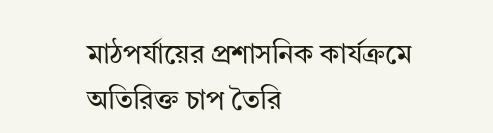মাঠপর্যায়ের প্রশাসনিক কার্যক্রমে অতিরিক্ত চাপ তৈরি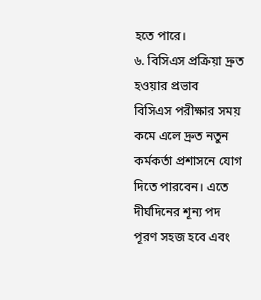হতে পারে।
৬. বিসিএস প্রক্রিয়া দ্রুত হওয়ার প্রভাব
বিসিএস পরীক্ষার সময় কমে এলে দ্রুত নতুন কর্মকর্তা প্রশাসনে যোগ দিতে পারবেন। এতে দীর্ঘদিনের শূন্য পদ পূরণ সহজ হবে এবং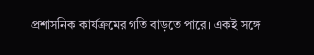প্রশাসনিক কার্যক্রমের গতি বাড়তে পারে। একই সঙ্গে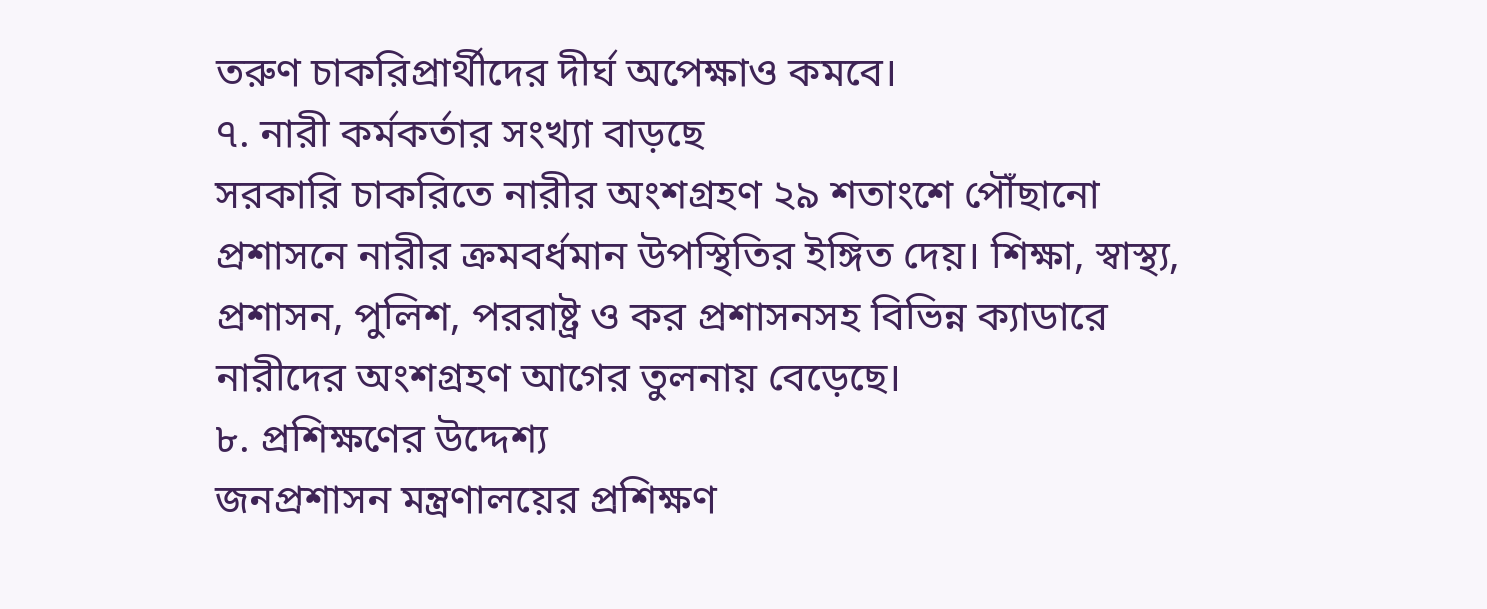তরুণ চাকরিপ্রার্থীদের দীর্ঘ অপেক্ষাও কমবে।
৭. নারী কর্মকর্তার সংখ্যা বাড়ছে
সরকারি চাকরিতে নারীর অংশগ্রহণ ২৯ শতাংশে পৌঁছানো প্রশাসনে নারীর ক্রমবর্ধমান উপস্থিতির ইঙ্গিত দেয়। শিক্ষা, স্বাস্থ্য, প্রশাসন, পুলিশ, পররাষ্ট্র ও কর প্রশাসনসহ বিভিন্ন ক্যাডারে নারীদের অংশগ্রহণ আগের তুলনায় বেড়েছে।
৮. প্রশিক্ষণের উদ্দেশ্য
জনপ্রশাসন মন্ত্রণালয়ের প্রশিক্ষণ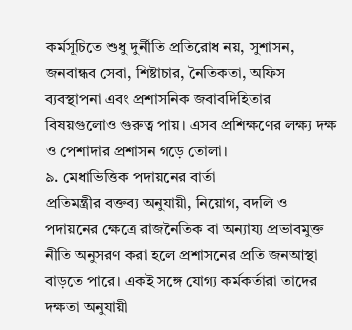কর্মসূচিতে শুধু দুর্নীতি প্রতিরোধ নয়, সুশাসন, জনবান্ধব সেবা, শিষ্টাচার, নৈতিকতা, অফিস ব্যবস্থাপনা এবং প্রশাসনিক জবাবদিহিতার বিষয়গুলোও গুরুত্ব পায়। এসব প্রশিক্ষণের লক্ষ্য দক্ষ ও পেশাদার প্রশাসন গড়ে তোলা।
৯. মেধাভিত্তিক পদায়নের বার্তা
প্রতিমন্ত্রীর বক্তব্য অনুযায়ী, নিয়োগ, বদলি ও পদায়নের ক্ষেত্রে রাজনৈতিক বা অন্যায্য প্রভাবমুক্ত নীতি অনুসরণ করা হলে প্রশাসনের প্রতি জনআস্থা বাড়তে পারে। একই সঙ্গে যোগ্য কর্মকর্তারা তাদের দক্ষতা অনুযায়ী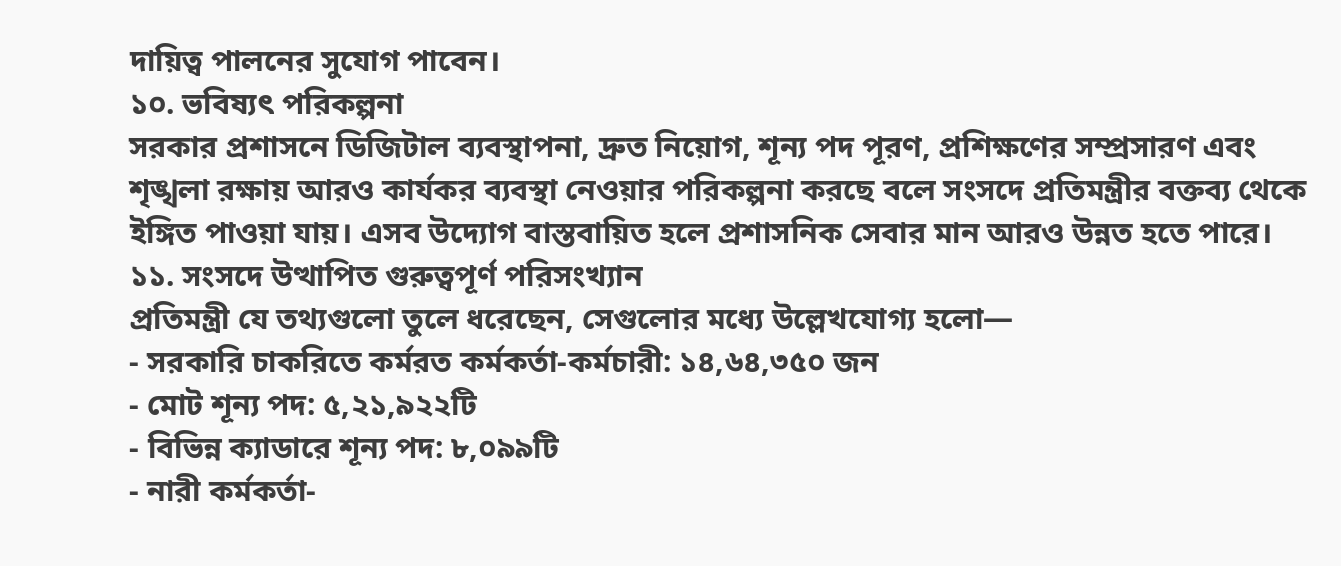দায়িত্ব পালনের সুযোগ পাবেন।
১০. ভবিষ্যৎ পরিকল্পনা
সরকার প্রশাসনে ডিজিটাল ব্যবস্থাপনা, দ্রুত নিয়োগ, শূন্য পদ পূরণ, প্রশিক্ষণের সম্প্রসারণ এবং শৃঙ্খলা রক্ষায় আরও কার্যকর ব্যবস্থা নেওয়ার পরিকল্পনা করছে বলে সংসদে প্রতিমন্ত্রীর বক্তব্য থেকে ইঙ্গিত পাওয়া যায়। এসব উদ্যোগ বাস্তবায়িত হলে প্রশাসনিক সেবার মান আরও উন্নত হতে পারে।
১১. সংসদে উত্থাপিত গুরুত্বপূর্ণ পরিসংখ্যান
প্রতিমন্ত্রী যে তথ্যগুলো তুলে ধরেছেন, সেগুলোর মধ্যে উল্লেখযোগ্য হলো—
- সরকারি চাকরিতে কর্মরত কর্মকর্তা-কর্মচারী: ১৪,৬৪,৩৫০ জন
- মোট শূন্য পদ: ৫,২১,৯২২টি
- বিভিন্ন ক্যাডারে শূন্য পদ: ৮,০৯৯টি
- নারী কর্মকর্তা-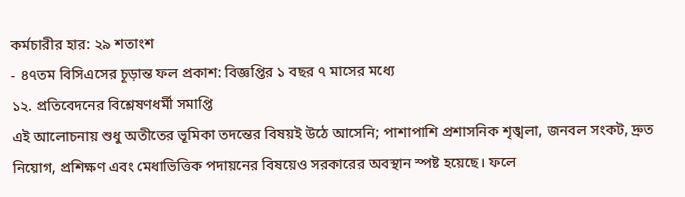কর্মচারীর হার: ২৯ শতাংশ
- ৪৭তম বিসিএসের চূড়ান্ত ফল প্রকাশ: বিজ্ঞপ্তির ১ বছর ৭ মাসের মধ্যে
১২. প্রতিবেদনের বিশ্লেষণধর্মী সমাপ্তি
এই আলোচনায় শুধু অতীতের ভূমিকা তদন্তের বিষয়ই উঠে আসেনি; পাশাপাশি প্রশাসনিক শৃঙ্খলা, জনবল সংকট, দ্রুত নিয়োগ, প্রশিক্ষণ এবং মেধাভিত্তিক পদায়নের বিষয়েও সরকারের অবস্থান স্পষ্ট হয়েছে। ফলে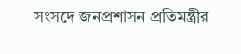সংসদে জনপ্রশাসন প্রতিমন্ত্রীর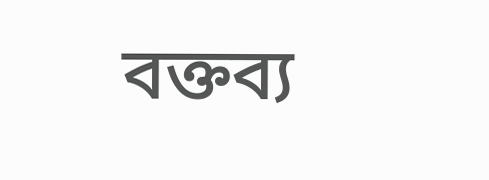বক্তব্য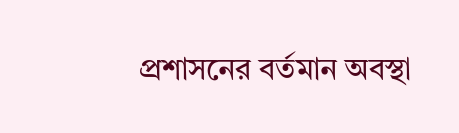প্রশাসনের বর্তমান অবস্থা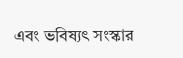এবং ভবিষ্যৎ সংস্কার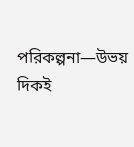পরিকল্পনা—উভয় দিকই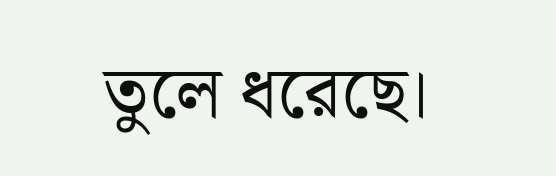তুলে ধরেছে।